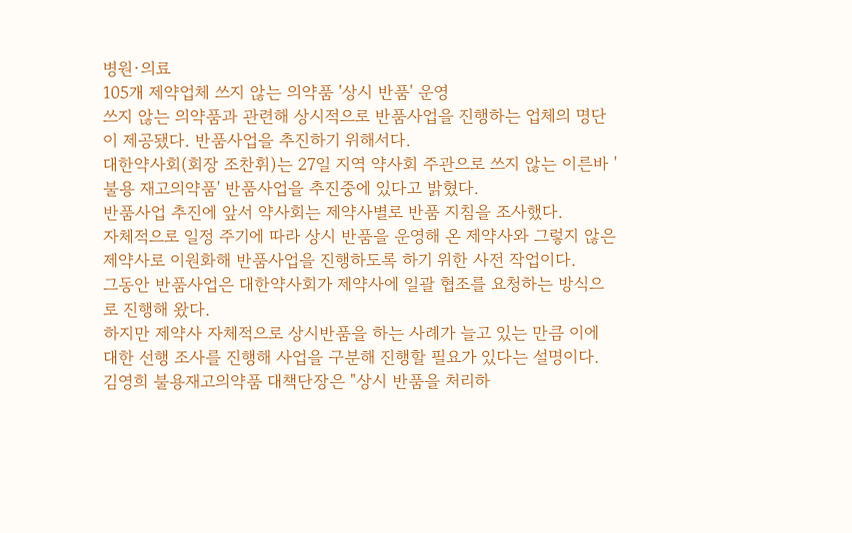병원·의료
105개 제약업체 쓰지 않는 의약품 '상시 반품' 운영
쓰지 않는 의약품과 관련해 상시적으로 반품사업을 진행하는 업체의 명단이 제공됐다. 반품사업을 추진하기 위해서다.
대한약사회(회장 조찬휘)는 27일 지역 약사회 주관으로 쓰지 않는 이른바 '불용 재고의약품' 반품사업을 추진중에 있다고 밝혔다.
반품사업 추진에 앞서 약사회는 제약사별로 반품 지침을 조사했다.
자체적으로 일정 주기에 따라 상시 반품을 운영해 온 제약사와 그렇지 않은 제약사로 이원화해 반품사업을 진행하도록 하기 위한 사전 작업이다.
그동안 반품사업은 대한약사회가 제약사에 일괄 협조를 요청하는 방식으로 진행해 왔다.
하지만 제약사 자체적으로 상시반품을 하는 사례가 늘고 있는 만큼 이에 대한 선행 조사를 진행해 사업을 구분해 진행할 필요가 있다는 설명이다.
김영희 불용재고의약품 대책단장은 "상시 반품을 처리하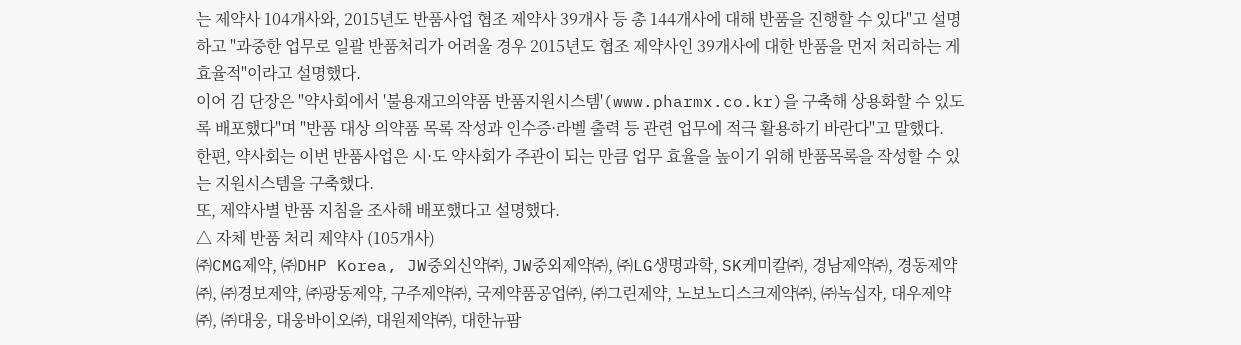는 제약사 104개사와, 2015년도 반품사업 협조 제약사 39개사 등 총 144개사에 대해 반품을 진행할 수 있다"고 설명하고 "과중한 업무로 일괄 반품처리가 어려울 경우 2015년도 협조 제약사인 39개사에 대한 반품을 먼저 처리하는 게 효율적"이라고 설명했다.
이어 김 단장은 "약사회에서 '불용재고의약품 반품지원시스템'(www.pharmx.co.kr)을 구축해 상용화할 수 있도록 배포했다"며 "반품 대상 의약품 목록 작성과 인수증·라벨 출력 등 관련 업무에 적극 활용하기 바란다"고 말했다.
한편, 약사회는 이번 반품사업은 시·도 약사회가 주관이 되는 만큼 업무 효율을 높이기 위해 반품목록을 작성할 수 있는 지원시스템을 구축했다.
또, 제약사별 반품 지침을 조사해 배포했다고 설명했다.
△ 자체 반품 처리 제약사 (105개사)
㈜CMG제약, ㈜DHP Korea, JW중외신약㈜, JW중외제약㈜, ㈜LG생명과학, SK케미칼㈜, 경남제약㈜, 경동제약㈜, ㈜경보제약, ㈜광동제약, 구주제약㈜, 국제약품공업㈜, ㈜그린제약, 노보노디스크제약㈜, ㈜녹십자, 대우제약㈜, ㈜대웅, 대웅바이오㈜, 대원제약㈜, 대한뉴팜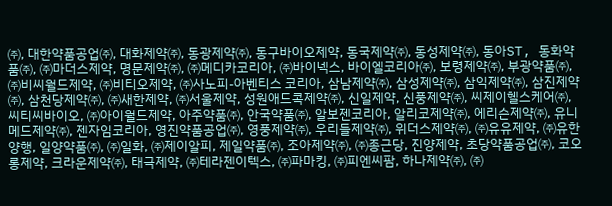㈜, 대한약품공업㈜, 대화제약㈜, 동광제약㈜, 동구바이오제약, 동국제약㈜, 동성제약㈜, 동아ST, 동화약품㈜, ㈜마더스제약, 명문제약㈜, ㈜메디카코리아, ㈜바이넥스, 바이엘코리아㈜, 보령제약㈜, 부광약품㈜, ㈜비씨월드제약, ㈜비티오제약, ㈜사노피-아벤티스 코리아, 삼남제약㈜, 삼성제약㈜, 삼익제약㈜, 삼진제약㈜, 삼천당제약㈜, ㈜새한제약, ㈜서울제약, 성원애드콕제약㈜, 신일제약, 신풍제약㈜, 씨제이헬스케어㈜, 씨티씨바이오, ㈜아이월드제약, 아주약품㈜, 안국약품㈜, 알보젠코리아, 알리코제약㈜, 에리슨제약㈜, 유니메드제약㈜, 젠자임코리아, 영진약품공업㈜, 영풍제약㈜, 우리들제약㈜, 위더스제약㈜, ㈜유유제약, ㈜유한양행, 일양약품㈜, ㈜일화, ㈜제이알피, 제일약품㈜, 조아제약㈜, ㈜종근당, 진양제약, 초당약품공업㈜, 코오롱제약, 크라운제약㈜, 태극제약, ㈜테라젠이텍스, ㈜파마킹, ㈜피엔씨팜, 하나제약㈜, ㈜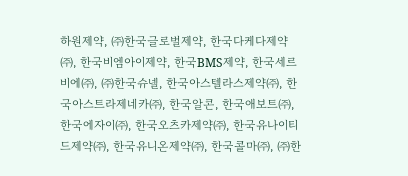하원제약, ㈜한국글로벌제약, 한국다케다제약㈜, 한국비엠아이제약, 한국BMS제약, 한국세르비에㈜, ㈜한국슈넬, 한국아스텔라스제약㈜, 한국아스트라제네카㈜, 한국알콘, 한국애보트㈜, 한국에자이㈜, 한국오츠카제약㈜, 한국유나이티드제약㈜, 한국유니온제약㈜, 한국콜마㈜, ㈜한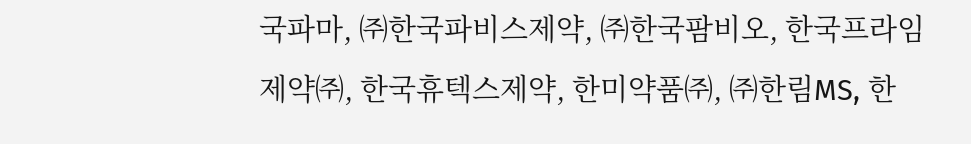국파마, ㈜한국파비스제약, ㈜한국팜비오, 한국프라임제약㈜, 한국휴텍스제약, 한미약품㈜, ㈜한림MS, 한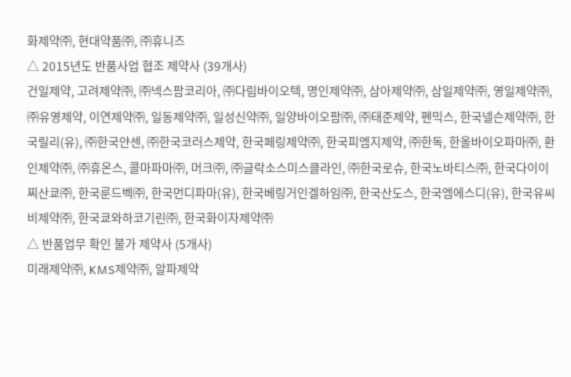화제약㈜, 현대약품㈜, ㈜휴니즈
△ 2015년도 반품사업 협조 제약사 (39개사)
건일제약, 고려제약㈜, ㈜넥스팜코리아, ㈜다림바이오텍, 명인제약㈜, 삼아제약㈜, 삼일제약㈜, 영일제약㈜, ㈜유영제약, 이연제약㈜, 일동제약㈜, 일성신약㈜, 일양바이오팜㈜, ㈜태준제약, 펜믹스, 한국넬슨제약㈜, 한국릴리(유), ㈜한국얀센, ㈜한국코러스제약, 한국페링제약㈜, 한국피엠지제약, ㈜한독, 한올바이오파마㈜, 환인제약㈜, ㈜휴온스, 콜마파마㈜, 머크㈜, ㈜글락소스미스클라인, ㈜한국로슈, 한국노바티스㈜, 한국다이이찌산쿄㈜, 한국룬드벡㈜, 한국먼디파마(유), 한국베링거인겔하임㈜, 한국산도스, 한국엠에스디(유), 한국유씨비제약㈜, 한국쿄와하코기린㈜, 한국화이자제약㈜
△ 반품업무 확인 불가 제약사 (5개사)
미래제약㈜, KMS제약㈜, 알파제약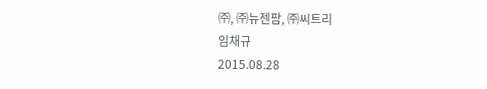㈜, ㈜뉴젠팜, ㈜씨트리
임채규
2015.08.28